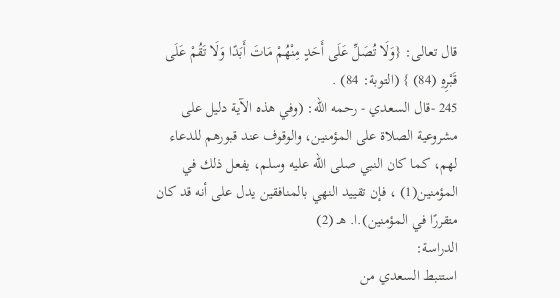قال تعالى: {وَلَا تُصَلِّ عَلَى أَحَدٍ مِنْهُمْ مَاتَ أَبَدًا وَلَا تَقُمْ عَلَى قَبْرِهِ (84) } (التوبة: 84) .
245 -قال السعدي - رحمه الله: (وفي هذه الآية دليل على مشروعية الصلاة على المؤمنين، والوقوف عند قبورهم للدعاء لهم، كما كان النبي صلى الله عليه وسلم، يفعل ذلك في المؤمنين(1) ، فإن تقييد النهي بالمنافقين يدل على أنه قد كان متقررًا في المؤمنين).ا. هـ (2)
الدراسة:
استنبط السعدي من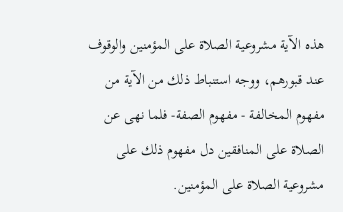هذه الآية مشروعية الصلاة على المؤمنين والوقوف عند قبورهم، ووجه استنباط ذلك من الآية من مفهوم المخالفة - مفهوم الصفة- فلما نهى عن الصلاة على المنافقين دل مفهوم ذلك على مشروعية الصلاة على المؤمنين.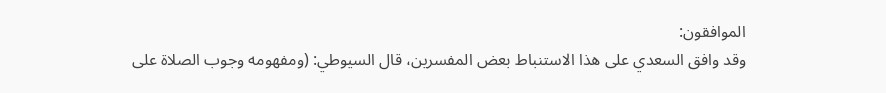الموافقون:
وقد وافق السعدي على هذا الاستنباط بعض المفسرين، قال السيوطي: (ومفهومه وجوب الصلاة على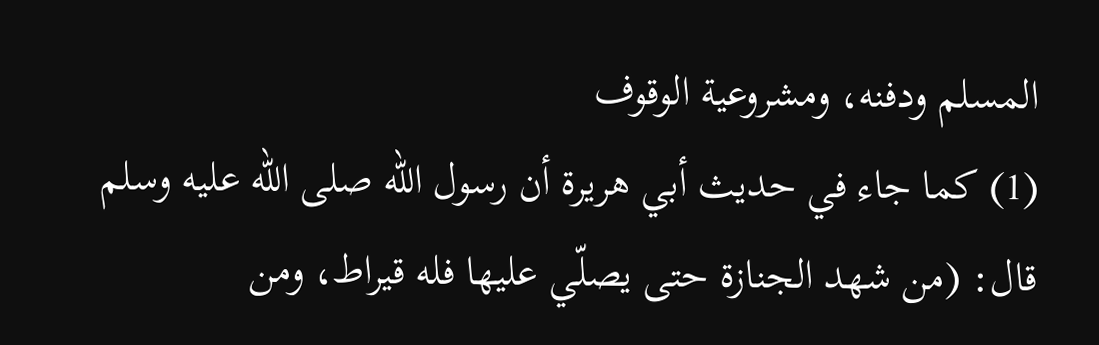المسلم ودفنه، ومشروعية الوقوف
(1) كما جاء في حديث أبي هريرة أن رسول الله صلى الله عليه وسلم قال: (من شهد الجنازة حتى يصلّي عليها فله قيراط، ومن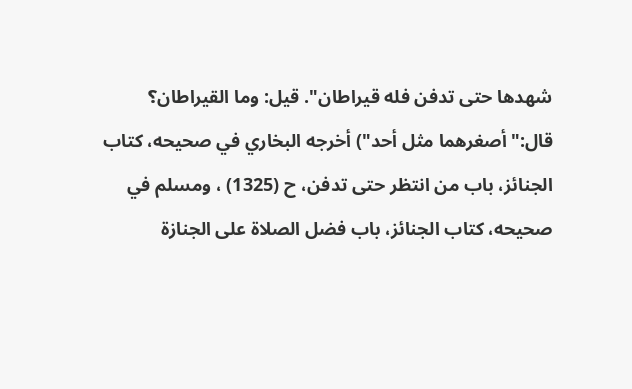شهدها حتى تدفن فله قيراطان". قيل: وما القيراطان؟ قال:"أصغرهما مثل أحد") أخرجه البخاري في صحيحه، كتاب الجنائز، باب من انتظر حتى تدفن، ح (1325) ، ومسلم في صحيحه، كتاب الجنائز، باب فضل الصلاة على الجنازة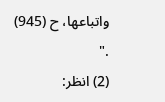واتباعها، ح (945) ."
(2) انظر: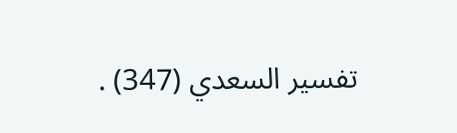تفسير السعدي (347) .